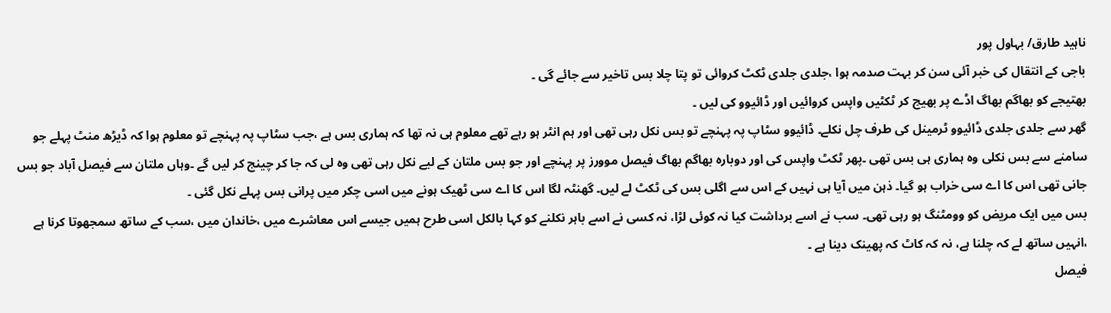ناہید طارق/ بہاول پور
باجی کے انتقال کی خبر آئی سن کر بہت صدمہ ہوا ،جلدی جلدی ٹکٹ کروائی تو پتا چلا بس تاخیر سے جائے گی ۔
بھتیجے کو بھاگم بھاگ اڈے پر بھیج کر ٹکٹیں واپس کروائیں اور ڈائیوو کی لیں ۔
گھر سے جلدی جلدی ڈائیوو ٹرمینل کی طرف چل نکلے۔ ڈائیوو سٹاپ پہ پہنچے تو بس نکل رہی تھی اور ہم انٹر ہو رہے تھے معلوم ہی نہ تھا کہ ہماری بس ہے ،جب سٹاپ پہ پہنچے تو معلوم ہوا کہ ڈیڑھ منٹ پہلے جو سامنے سے بس نکلی وہ ہماری ہی بس تھی ۔پھر ٹکٹ واپس کی اور دوبارہ بھاگم بھاگ فیصل موورز پر پہنچے اور جو بس ملتان کے لیے نکل رہی تھی وہ لی کہ جا کر چینج کر لیں گے ۔وہاں ملتان سے فیصل آباد جو بس جانی تھی اس کا اے سی خراب ہو گیا۔ ذہن میں آیا ہی نہیں کے اس سے اگلی بس کی ٹکٹ لے لیں۔ گھنٹہ لگا اس کا اے سی ٹھیک ہونے میں اسی چکر میں پرانی بس پہلے نکل گئی ۔
بس میں ایک مریض کو وومٹنگ ہو رہی تھی۔ سب نے اسے برداشت کیا نہ کوئی لڑا، نہ کسی نے اسے باہر نکلنے کو کہا بالکل اسی طرح ہمیں جیسے اس معاشرے میں ،خاندان میں ،سب کے ساتھ سمجھوتا کرنا ہے ،انہیں ساتھ لے کہ چلنا ہے، نہ کہ کاٹ کہ پھینک دینا ہے ۔
فیصل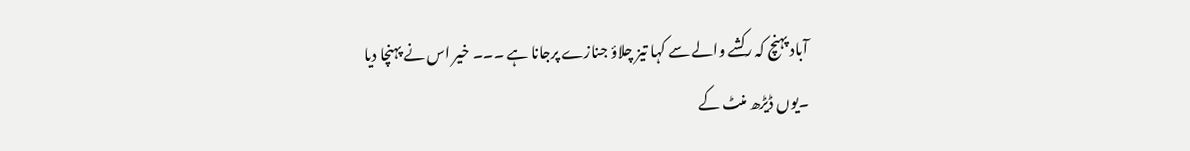آباد پہنچ کہ رکشے والے سے کہا تیز چلاؤ جنازے پرجانا ہے ۔۔۔ خیر اس نے پہنچا دیا ۔یوں ڈیڑھ منٹ کے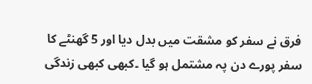فرق نے سفر کو مشقت میں بدل دیا اور 5 گھنٹے کا سفر پورے دن پہ مشتمل ہو گیا ۔کبھی کبھی زندگی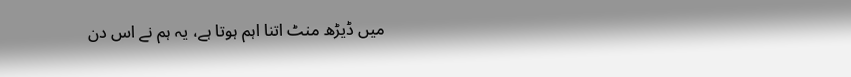میں ڈیڑھ منٹ اتنا اہم ہوتا ہے، یہ ہم نے اس دن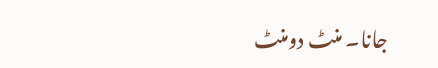جانا۔ منٹ دومنٹ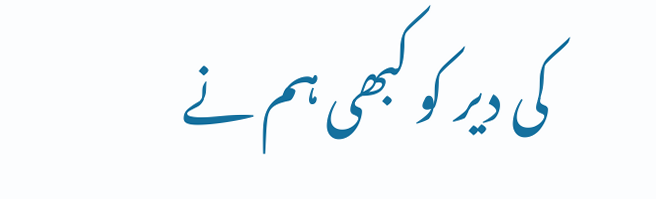کی دیر کو کبھی ہم نے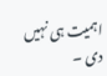اہمیت ہی نہیں دی ۔